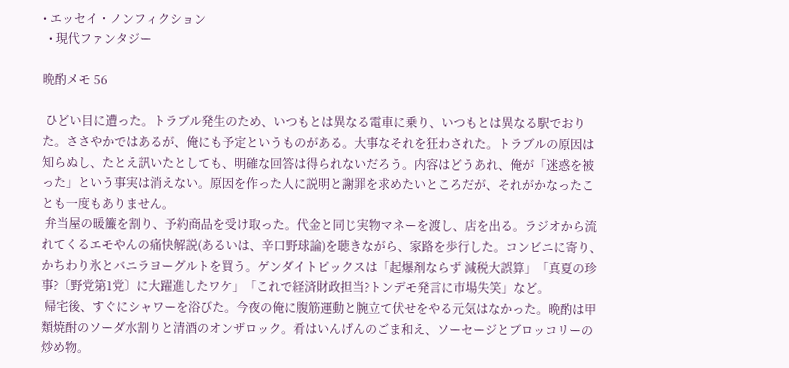• エッセイ・ノンフィクション
  • 現代ファンタジー

晩酌メモ 56

 ひどい目に遭った。トラブル発生のため、いつもとは異なる電車に乗り、いつもとは異なる駅でおりた。ささやかではあるが、俺にも予定というものがある。大事なそれを狂わされた。トラブルの原因は知らぬし、たとえ訊いたとしても、明確な回答は得られないだろう。内容はどうあれ、俺が「迷惑を被った」という事実は消えない。原因を作った人に説明と謝罪を求めたいところだが、それがかなったことも一度もありません。
 弁当屋の暖簾を割り、予約商品を受け取った。代金と同じ実物マネーを渡し、店を出る。ラジオから流れてくるエモやんの痛快解説(あるいは、辛口野球論)を聴きながら、家路を歩行した。コンビニに寄り、かちわり氷とバニラヨーグルトを買う。ゲンダイトピックスは「起爆剤ならず 減税大誤算」「真夏の珍事?〔野党第1党〕に大躍進したワケ」「これで経済財政担当?トンデモ発言に市場失笑」など。
 帰宅後、すぐにシャワーを浴びた。今夜の俺に腹筋運動と腕立て伏せをやる元気はなかった。晩酌は甲類焼酎のソーダ水割りと清酒のオンザロック。肴はいんげんのごま和え、ソーセージとブロッコリーの炒め物。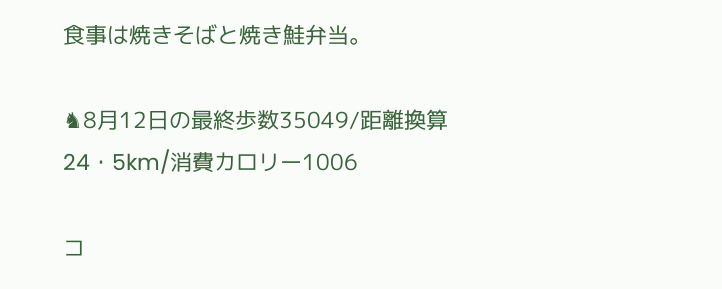食事は焼きそばと焼き鮭弁当。

♞8月12日の最終歩数35049/距離換算24・5km/消費カロリー1006

コ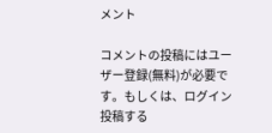メント

コメントの投稿にはユーザー登録(無料)が必要です。もしくは、ログイン
投稿する